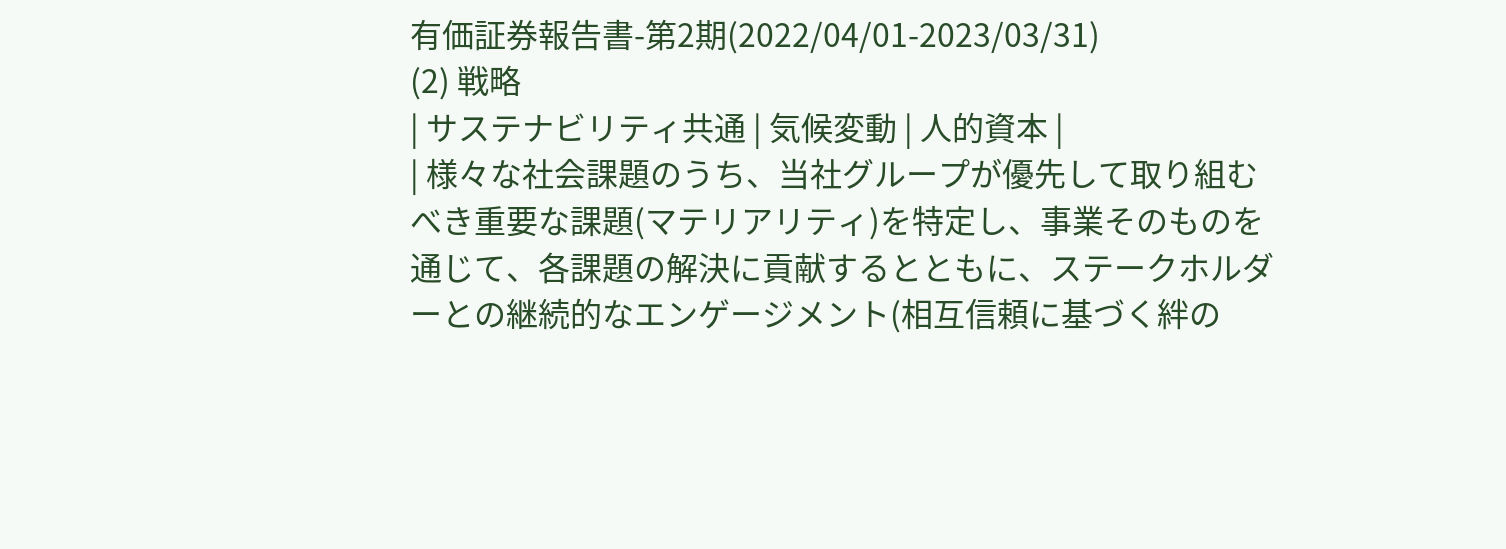有価証券報告書-第2期(2022/04/01-2023/03/31)
(2) 戦略
| サステナビリティ共通 | 気候変動 | 人的資本 |
| 様々な社会課題のうち、当社グループが優先して取り組むべき重要な課題(マテリアリティ)を特定し、事業そのものを通じて、各課題の解決に貢献するとともに、ステークホルダーとの継続的なエンゲージメント(相互信頼に基づく絆の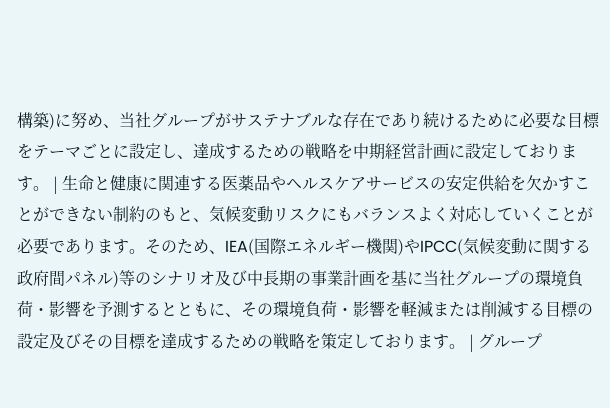構築)に努め、当社グループがサステナブルな存在であり続けるために必要な目標をテーマごとに設定し、達成するための戦略を中期経営計画に設定しております。 | 生命と健康に関連する医薬品やヘルスケアサービスの安定供給を欠かすことができない制約のもと、気候変動リスクにもバランスよく対応していくことが必要であります。そのため、IEA(国際エネルギー機関)やIPCC(気候変動に関する政府間パネル)等のシナリオ及び中長期の事業計画を基に当社グループの環境負荷・影響を予測するとともに、その環境負荷・影響を軽減または削減する目標の設定及びその目標を達成するための戦略を策定しております。 | グループ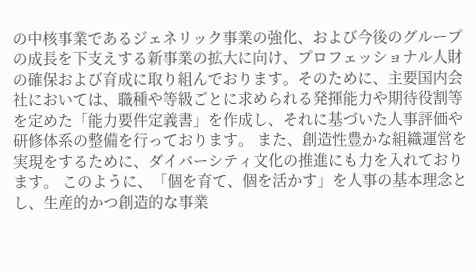の中核事業であるジェネリック事業の強化、および今後のグループの成長を下支えする新事業の拡大に向け、プロフェッショナル人財の確保および育成に取り組んでおります。そのために、主要国内会社においては、職種や等級ごとに求められる発揮能力や期待役割等を定めた「能力要件定義書」を作成し、それに基づいた人事評価や研修体系の整備を行っております。 また、創造性豊かな組織運営を実現をするために、ダイバーシティ文化の推進にも力を入れております。 このように、「個を育て、個を活かす」を人事の基本理念とし、生産的かつ創造的な事業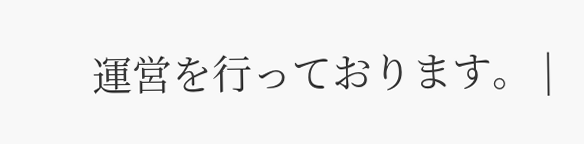運営を行っております。 |